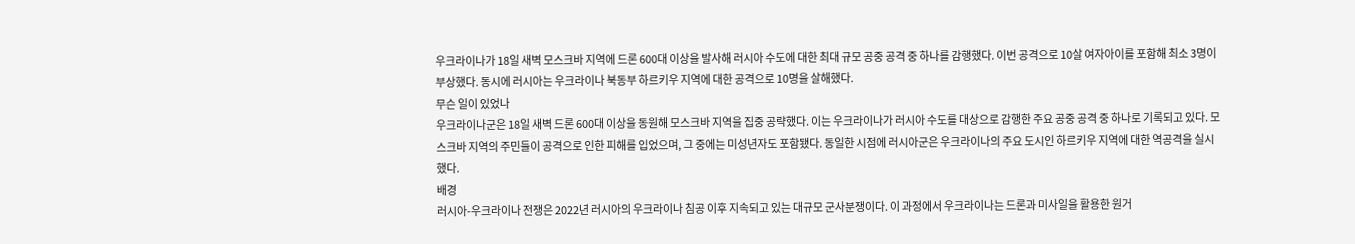우크라이나가 18일 새벽 모스크바 지역에 드론 600대 이상을 발사해 러시아 수도에 대한 최대 규모 공중 공격 중 하나를 감행했다. 이번 공격으로 10살 여자아이를 포함해 최소 3명이 부상했다. 동시에 러시아는 우크라이나 북동부 하르키우 지역에 대한 공격으로 10명을 살해했다.
무슨 일이 있었나
우크라이나군은 18일 새벽 드론 600대 이상을 동원해 모스크바 지역을 집중 공략했다. 이는 우크라이나가 러시아 수도를 대상으로 감행한 주요 공중 공격 중 하나로 기록되고 있다. 모스크바 지역의 주민들이 공격으로 인한 피해를 입었으며, 그 중에는 미성년자도 포함됐다. 동일한 시점에 러시아군은 우크라이나의 주요 도시인 하르키우 지역에 대한 역공격을 실시했다.
배경
러시아-우크라이나 전쟁은 2022년 러시아의 우크라이나 침공 이후 지속되고 있는 대규모 군사분쟁이다. 이 과정에서 우크라이나는 드론과 미사일을 활용한 원거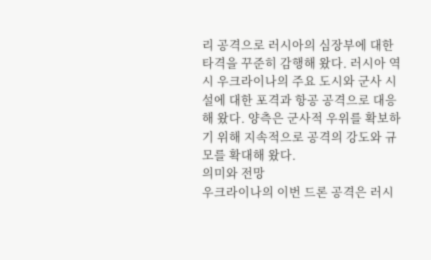리 공격으로 러시아의 심장부에 대한 타격을 꾸준히 감행해 왔다. 러시아 역시 우크라이나의 주요 도시와 군사 시설에 대한 포격과 항공 공격으로 대응해 왔다. 양측은 군사적 우위를 확보하기 위해 지속적으로 공격의 강도와 규모를 확대해 왔다.
의미와 전망
우크라이나의 이번 드론 공격은 러시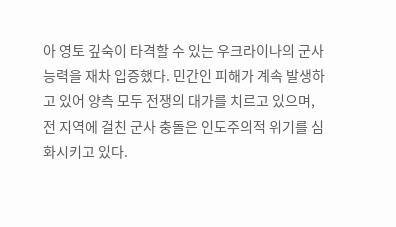아 영토 깊숙이 타격할 수 있는 우크라이나의 군사 능력을 재차 입증했다. 민간인 피해가 계속 발생하고 있어 양측 모두 전쟁의 대가를 치르고 있으며, 전 지역에 걸친 군사 충돌은 인도주의적 위기를 심화시키고 있다.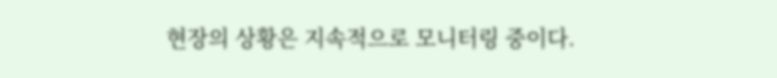현장의 상황은 지속적으로 모니터링 중이다.